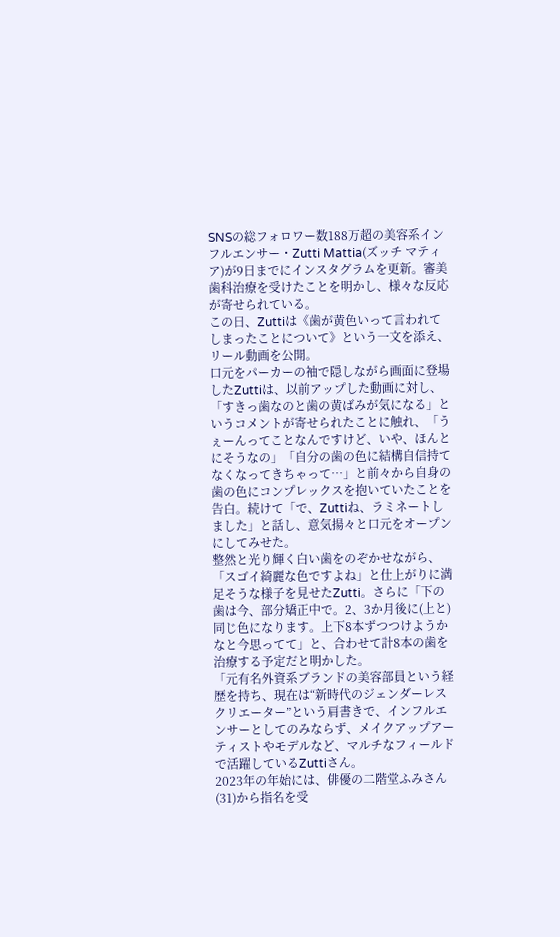SNSの総フォロワー数188万超の美容系インフルエンサー・Zutti Mattia(ズッチ マティア)が9日までにインスタグラムを更新。審美歯科治療を受けたことを明かし、様々な反応が寄せられている。
この日、Zuttiは《歯が黄色いって言われてしまったことについて》という一文を添え、リール動画を公開。
口元をパーカーの袖で隠しながら画面に登場したZuttiは、以前アップした動画に対し、「すきっ歯なのと歯の黄ばみが気になる」というコメントが寄せられたことに触れ、「うぇーんってことなんですけど、いや、ほんとにそうなの」「自分の歯の色に結構自信持てなくなってきちゃって…」と前々から自身の歯の色にコンプレックスを抱いていたことを告白。続けて「で、Zuttiね、ラミネートしました」と話し、意気揚々と口元をオープンにしてみせた。
整然と光り輝く白い歯をのぞかせながら、「スゴイ綺麗な色ですよね」と仕上がりに満足そうな様子を見せたZutti。さらに「下の歯は今、部分矯正中で。2、3か月後に(上と)同じ色になります。上下8本ずつつけようかなと今思ってて」と、合わせて計8本の歯を治療する予定だと明かした。
「元有名外資系ブランドの美容部員という経歴を持ち、現在は“新時代のジェンダーレスクリエーター”という肩書きで、インフルエンサーとしてのみならず、メイクアップアーティストやモデルなど、マルチなフィールドで活躍しているZuttiさん。
2023年の年始には、俳優の二階堂ふみさん(31)から指名を受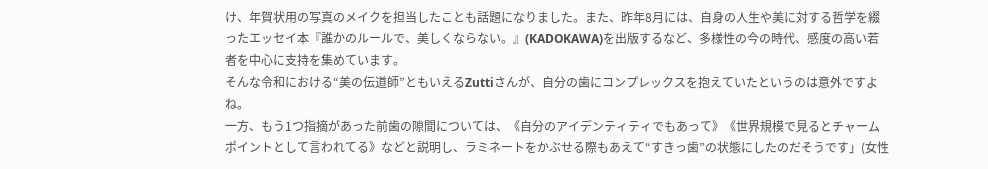け、年賀状用の写真のメイクを担当したことも話題になりました。また、昨年8月には、自身の人生や美に対する哲学を綴ったエッセイ本『誰かのルールで、美しくならない。』(KADOKAWA)を出版するなど、多様性の今の時代、感度の高い若者を中心に支持を集めています。
そんな令和における“美の伝道師”ともいえるZuttiさんが、自分の歯にコンプレックスを抱えていたというのは意外ですよね。
一方、もう1つ指摘があった前歯の隙間については、《自分のアイデンティティでもあって》《世界規模で見るとチャームポイントとして言われてる》などと説明し、ラミネートをかぶせる際もあえて“すきっ歯”の状態にしたのだそうです」(女性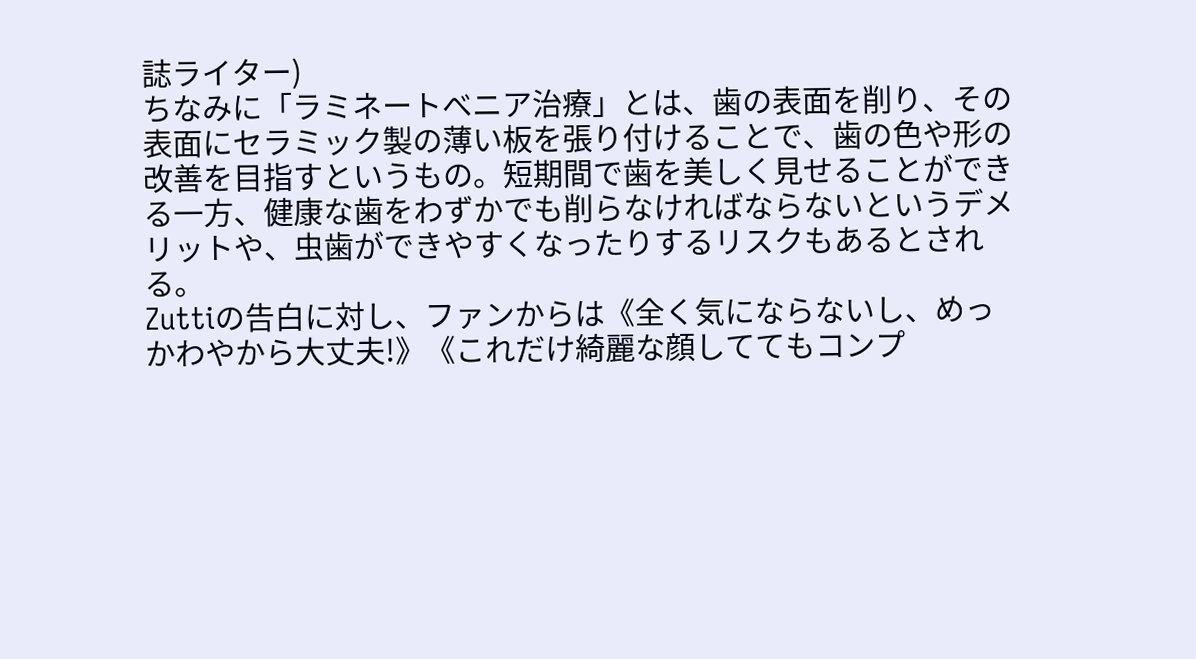誌ライター)
ちなみに「ラミネートべニア治療」とは、歯の表面を削り、その表面にセラミック製の薄い板を張り付けることで、歯の色や形の改善を目指すというもの。短期間で歯を美しく見せることができる一方、健康な歯をわずかでも削らなければならないというデメリットや、虫歯ができやすくなったりするリスクもあるとされる。
Zuttiの告白に対し、ファンからは《全く気にならないし、めっかわやから大丈夫!》《これだけ綺麗な顔しててもコンプ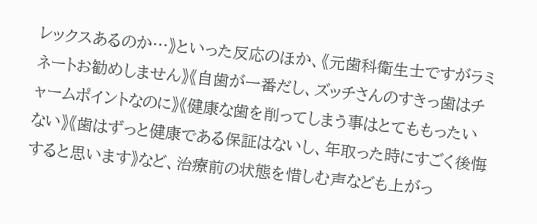レックスあるのか…》といった反応のほか、《元歯科衛生士ですがラミネートお勧めしません》《自歯が一番だし、ズッチさんのすきっ歯はチャームポイントなのに》《健康な歯を削ってしまう事はとてももったいない》《歯はずっと健康である保証はないし、年取った時にすごく後悔すると思います》など、治療前の状態を惜しむ声なども上がっ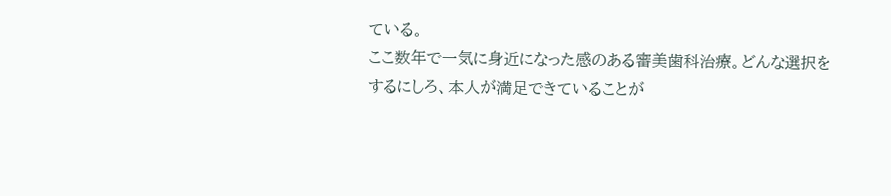ている。
ここ数年で一気に身近になった感のある審美歯科治療。どんな選択をするにしろ、本人が満足できていることが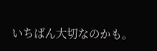いちばん大切なのかも。